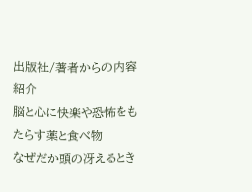出版社/著者からの内容紹介
脳と心に快楽や恐怖をもたらす薬と食べ物
なぜだか頭の冴えるとき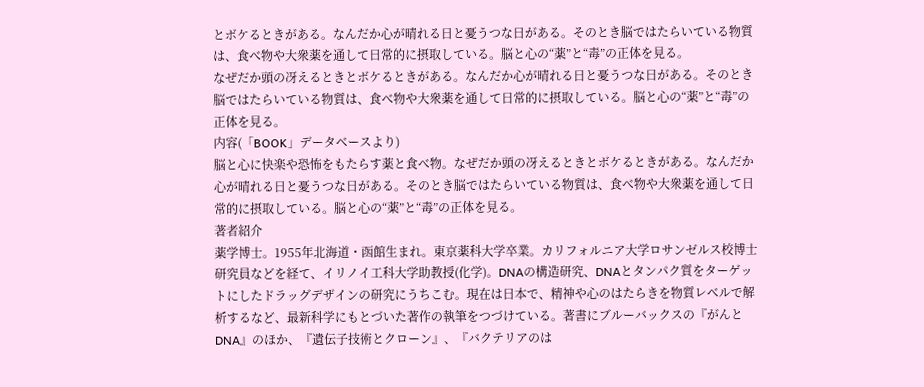とボケるときがある。なんだか心が晴れる日と憂うつな日がある。そのとき脳ではたらいている物質は、食べ物や大衆薬を通して日常的に摂取している。脳と心の“薬”と“毒”の正体を見る。
なぜだか頭の冴えるときとボケるときがある。なんだか心が晴れる日と憂うつな日がある。そのとき脳ではたらいている物質は、食べ物や大衆薬を通して日常的に摂取している。脳と心の“薬”と“毒”の正体を見る。
内容(「BOOK」データベースより)
脳と心に快楽や恐怖をもたらす薬と食べ物。なぜだか頭の冴えるときとボケるときがある。なんだか心が晴れる日と憂うつな日がある。そのとき脳ではたらいている物質は、食べ物や大衆薬を通して日常的に摂取している。脳と心の“薬”と“毒”の正体を見る。
著者紹介
薬学博士。1955年北海道・函館生まれ。東京薬科大学卒業。カリフォルニア大学ロサンゼルス校博士研究員などを経て、イリノイ工科大学助教授(化学)。DNAの構造研究、DNAとタンパク質をターゲットにしたドラッグデザインの研究にうちこむ。現在は日本で、精神や心のはたらきを物質レベルで解析するなど、最新科学にもとづいた著作の執筆をつづけている。著書にブルーバックスの『がんとDNA』のほか、『遺伝子技術とクローン』、『バクテリアのは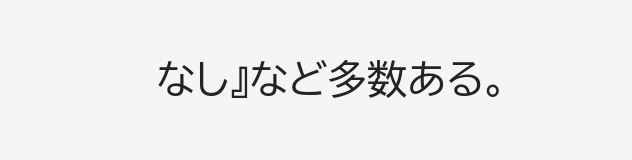なし』など多数ある。